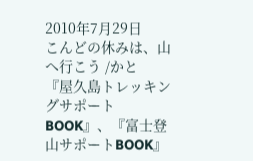2010年7月29日
こんどの休みは、山へ行こう /かと
『屋久島トレッキングサポートBOOK』、『富士登山サポートBOOK』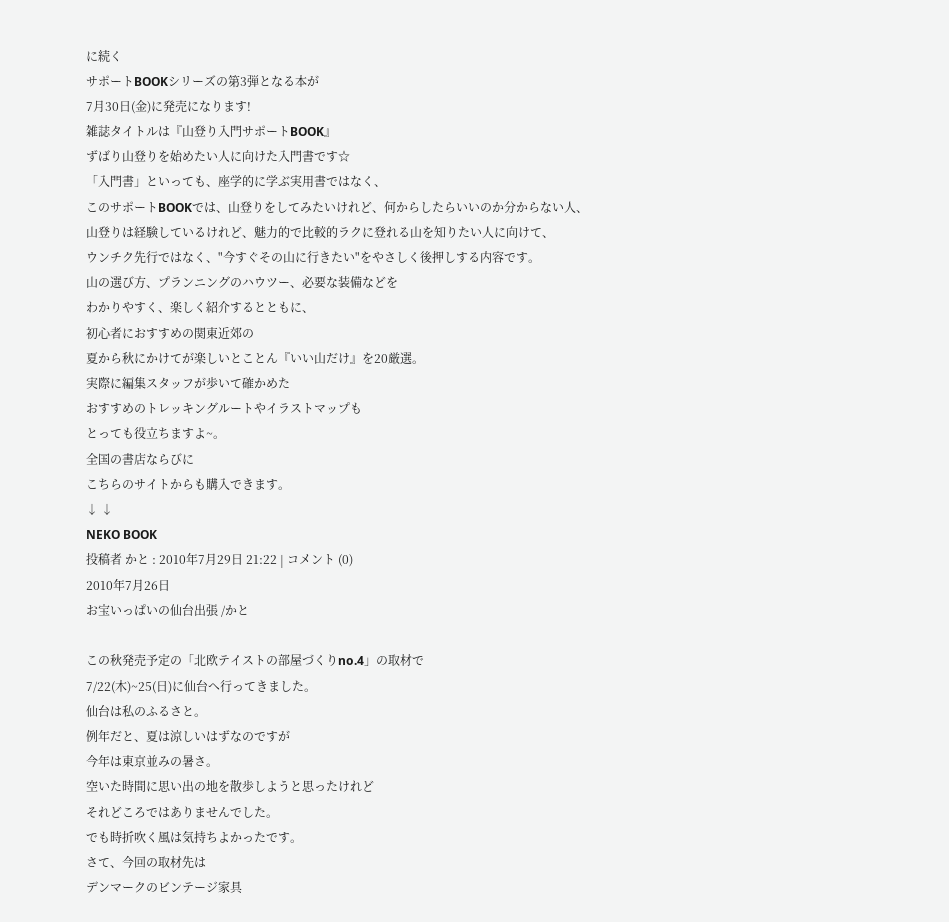に続く
サポートBOOKシリーズの第3弾となる本が
7月30日(金)に発売になります!
雑誌タイトルは『山登り入門サポートBOOK』
ずばり山登りを始めたい人に向けた入門書です☆
「入門書」といっても、座学的に学ぶ実用書ではなく、
このサポートBOOKでは、山登りをしてみたいけれど、何からしたらいいのか分からない人、
山登りは経験しているけれど、魅力的で比較的ラクに登れる山を知りたい人に向けて、
ウンチク先行ではなく、"今すぐその山に行きたい"をやさしく後押しする内容です。
山の選び方、プランニングのハウツー、必要な装備などを
わかりやすく、楽しく紹介するとともに、
初心者におすすめの関東近郊の
夏から秋にかけてが楽しいとことん『いい山だけ』を20厳選。
実際に編集スタッフが歩いて確かめた
おすすめのトレッキングルートやイラストマップも
とっても役立ちますよ~。
全国の書店ならびに
こちらのサイトからも購入できます。
↓ ↓
NEKO BOOK
投稿者 かと : 2010年7月29日 21:22 | コメント (0)
2010年7月26日
お宝いっぱいの仙台出張 /かと

この秋発売予定の「北欧テイストの部屋づくりno.4」の取材で
7/22(木)~25(日)に仙台へ行ってきました。
仙台は私のふるさと。
例年だと、夏は涼しいはずなのですが
今年は東京並みの暑さ。
空いた時間に思い出の地を散歩しようと思ったけれど
それどころではありませんでした。
でも時折吹く風は気持ちよかったです。
さて、今回の取材先は
デンマークのビンテージ家具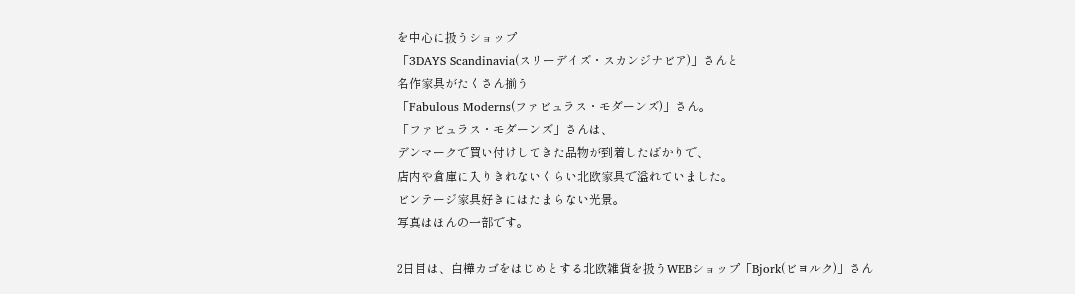を中心に扱うショップ
「3DAYS Scandinavia(スリーデイズ・スカンジナビア)」さんと
名作家具がたくさん揃う
「Fabulous Moderns(ファビュラス・モダーンズ)」さん。
「ファビュラス・モダーンズ」さんは、
デンマークで買い付けしてきた品物が到着したばかりで、
店内や倉庫に入りきれないくらい北欧家具で溢れていました。
ビンテージ家具好きにはたまらない光景。
写真はほんの一部です。

2日目は、白樺カゴをはじめとする北欧雑貨を扱うWEBショップ「Bjork(ビヨルク)」さん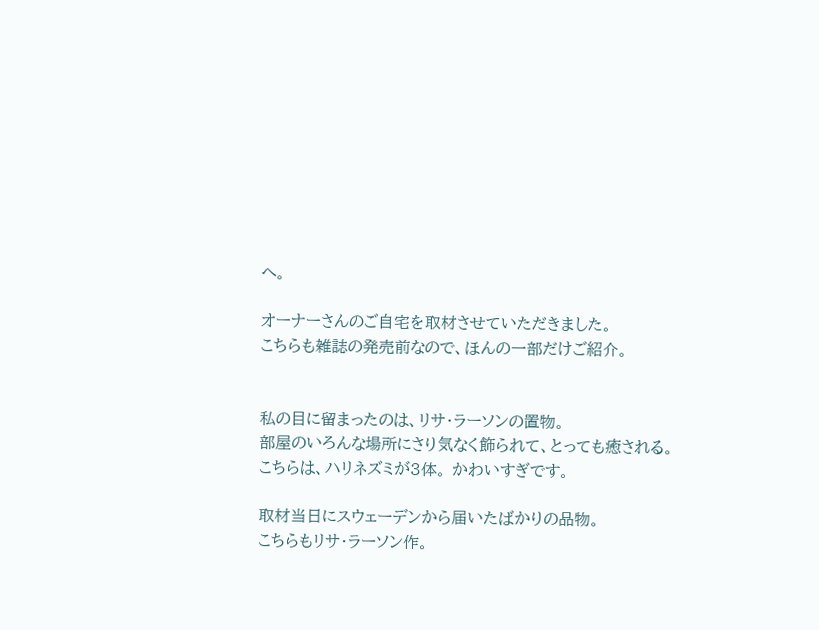へ。

オーナーさんのご自宅を取材させていただきました。
こちらも雑誌の発売前なので、ほんの一部だけご紹介。


私の目に留まったのは、リサ・ラーソンの置物。
部屋のいろんな場所にさり気なく飾られて、とっても癒される。
こちらは、ハリネズミが3体。 かわいすぎです。

取材当日にスウェーデンから届いたばかりの品物。
こちらもリサ・ラーソン作。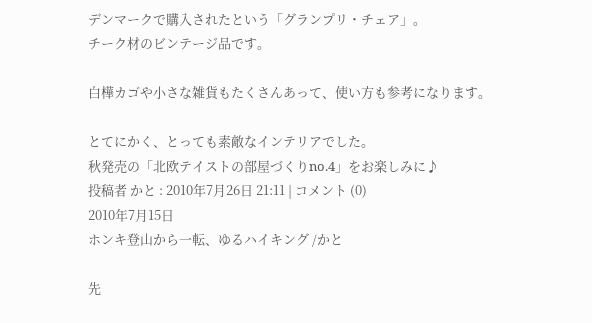デンマークで購入されたという「グランプリ・チェア」。
チーク材のビンテージ品です。

白樺カゴや小さな雑貨もたくさんあって、使い方も参考になります。

とてにかく、とっても素敵なインテリアでした。
秋発売の「北欧テイストの部屋づくりno.4」をお楽しみに♪
投稿者 かと : 2010年7月26日 21:11 | コメント (0)
2010年7月15日
ホンキ登山から一転、ゆるハイキング /かと

先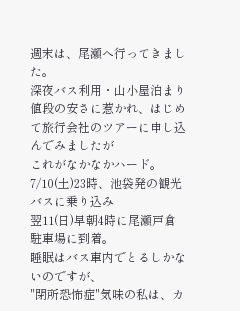週末は、尾瀬へ行ってきました。
深夜バス利用・山小屋泊まり
値段の安さに惹かれ、はじめて旅行会社のツアーに申し込んでみましたが
これがなかなかハード。
7/10(土)23時、池袋発の観光バスに乗り込み
翌11(日)早朝4時に尾瀬戸倉駐車場に到着。
睡眠はバス車内でとるしかないのですが、
"閉所恐怖症"気味の私は、カ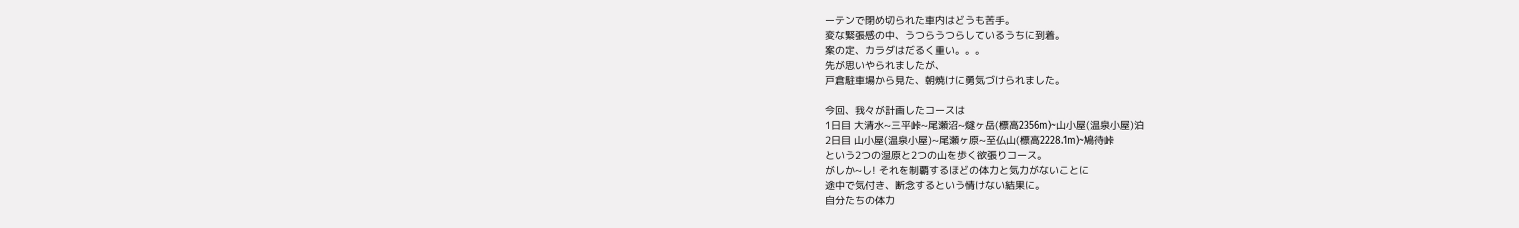ーテンで閉め切られた車内はどうも苦手。
変な緊張感の中、うつらうつらしているうちに到着。
案の定、カラダはだるく重い。。。
先が思いやられましたが、
戸倉駐車場から見た、朝焼けに勇気づけられました。

今回、我々が計画したコースは
1日目 大清水~三平峠~尾瀬沼~燧ヶ岳(標高2356m)~山小屋(温泉小屋)泊
2日目 山小屋(温泉小屋)~尾瀬ヶ原~至仏山(標高2228.1m)~鳩待峠
という2つの湿原と2つの山を歩く欲張りコース。
がしか~し! それを制覇するほどの体力と気力がないことに
途中で気付き、断念するという情けない結果に。
自分たちの体力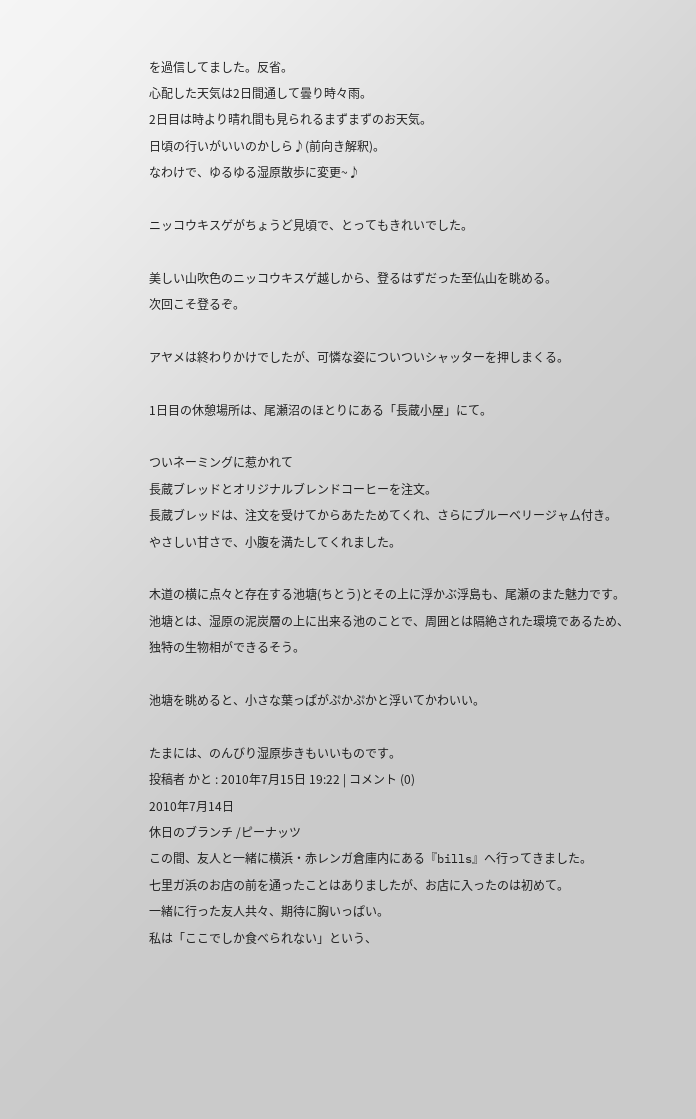を過信してました。反省。
心配した天気は2日間通して曇り時々雨。
2日目は時より晴れ間も見られるまずまずのお天気。
日頃の行いがいいのかしら♪(前向き解釈)。
なわけで、ゆるゆる湿原散歩に変更~♪

ニッコウキスゲがちょうど見頃で、とってもきれいでした。

美しい山吹色のニッコウキスゲ越しから、登るはずだった至仏山を眺める。
次回こそ登るぞ。

アヤメは終わりかけでしたが、可憐な姿についついシャッターを押しまくる。

1日目の休憩場所は、尾瀬沼のほとりにある「長蔵小屋」にて。

ついネーミングに惹かれて
長蔵ブレッドとオリジナルブレンドコーヒーを注文。
長蔵ブレッドは、注文を受けてからあたためてくれ、さらにブルーベリージャム付き。
やさしい甘さで、小腹を満たしてくれました。

木道の横に点々と存在する池塘(ちとう)とその上に浮かぶ浮島も、尾瀬のまた魅力です。
池塘とは、湿原の泥炭層の上に出来る池のことで、周囲とは隔絶された環境であるため、独特の生物相ができるそう。

池塘を眺めると、小さな葉っぱがぷかぷかと浮いてかわいい。

たまには、のんびり湿原歩きもいいものです。
投稿者 かと : 2010年7月15日 19:22 | コメント (0)
2010年7月14日
休日のブランチ /ピーナッツ
この間、友人と一緒に横浜・赤レンガ倉庫内にある『bills』へ行ってきました。
七里ガ浜のお店の前を通ったことはありましたが、お店に入ったのは初めて。
一緒に行った友人共々、期待に胸いっぱい。
私は「ここでしか食べられない」という、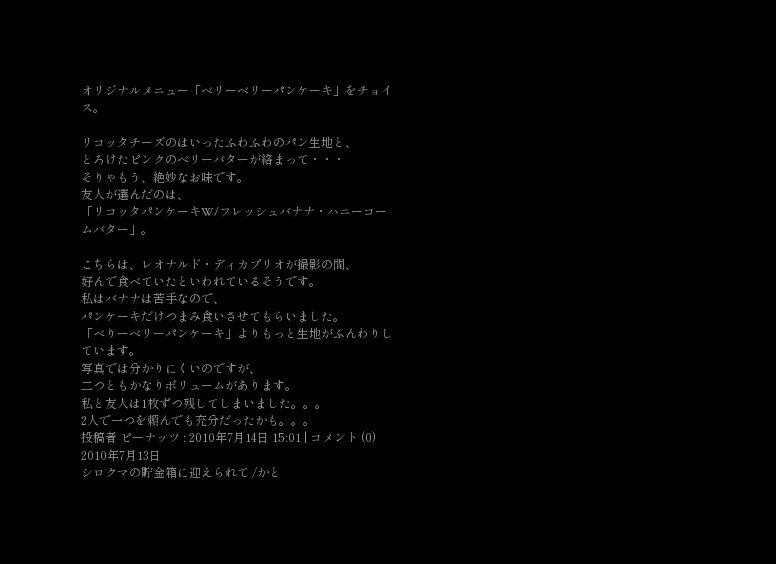オリジナルメニュー「ベリーベリーパンケーキ」をチョイス。

リコッタチーズのはいったふわふわのパン生地と、
とろけたピンクのベリーバターが絡まって・・・
そりゃもう、絶妙なお味です。
友人が選んだのは、
「リコッタパンケーキW/フレッシュバナナ・ハニーコームバター」。

こちらは、レオナルド・ディカプリオが撮影の間、
好んで食べていたといわれているそうです。
私はバナナは苦手なので、
パンケーキだけつまみ食いさせてもらいました。
「べりーベリーパンケーキ」よりもっと生地がふんわりしています。
写真では分かりにくいのですが、
二つともかなりボリュームがあります。
私と友人は1枚ずつ残してしまいました。。。
2人で一つを頼んでも充分だったかも。。。
投稿者 ピーナッツ : 2010年7月14日 15:01 | コメント (0)
2010年7月13日
シロクマの貯金箱に迎えられて /かと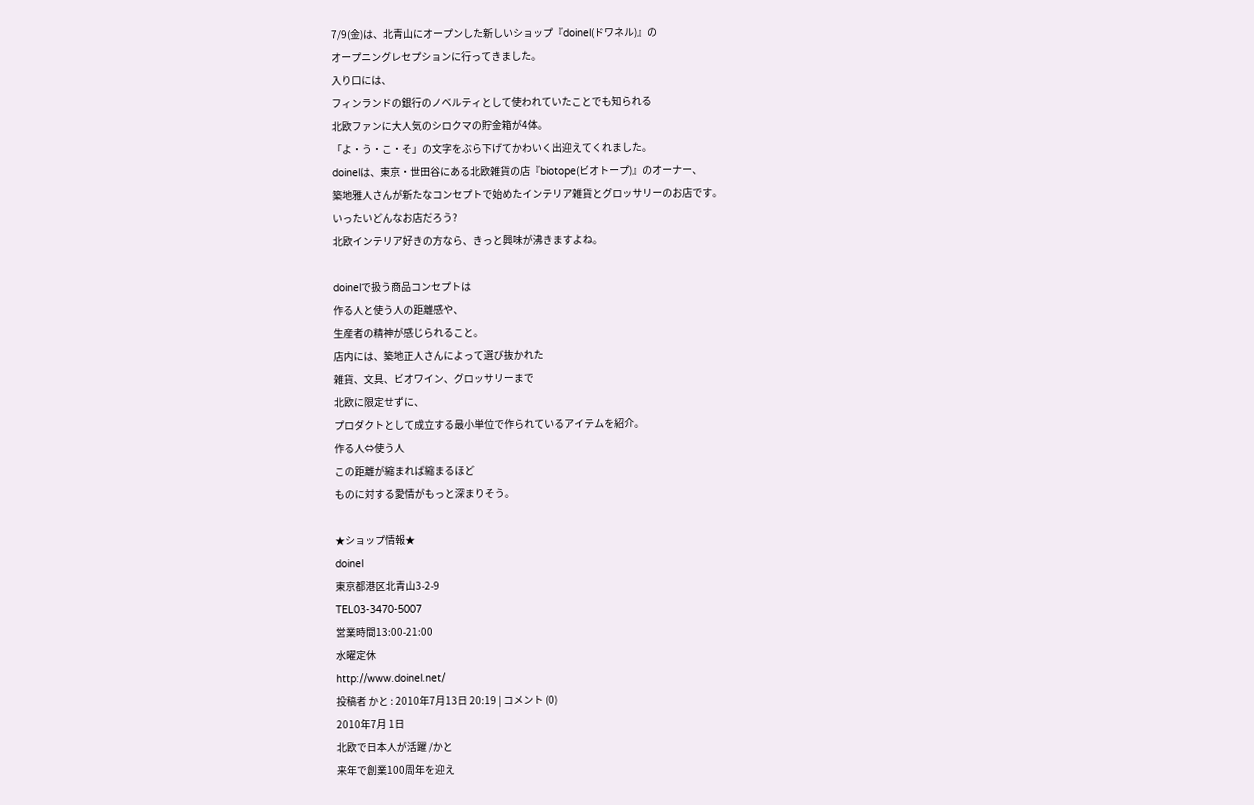7/9(金)は、北青山にオープンした新しいショップ『doinel(ドワネル)』の
オープニングレセプションに行ってきました。
入り口には、
フィンランドの銀行のノベルティとして使われていたことでも知られる
北欧ファンに大人気のシロクマの貯金箱が4体。
「よ・う・こ・そ」の文字をぶら下げてかわいく出迎えてくれました。
doinelは、東京・世田谷にある北欧雑貨の店『biotope(ビオトープ)』のオーナー、
築地雅人さんが新たなコンセプトで始めたインテリア雑貨とグロッサリーのお店です。
いったいどんなお店だろう?
北欧インテリア好きの方なら、きっと興味が沸きますよね。

doinelで扱う商品コンセプトは
作る人と使う人の距離感や、
生産者の精神が感じられること。
店内には、築地正人さんによって選び抜かれた
雑貨、文具、ビオワイン、グロッサリーまで
北欧に限定せずに、
プロダクトとして成立する最小単位で作られているアイテムを紹介。
作る人⇔使う人
この距離が縮まれば縮まるほど
ものに対する愛情がもっと深まりそう。

★ショップ情報★
doinel
東京都港区北青山3-2-9
TEL03-3470-5007
営業時間13:00-21:00
水曜定休
http://www.doinel.net/
投稿者 かと : 2010年7月13日 20:19 | コメント (0)
2010年7月 1日
北欧で日本人が活躍 /かと
来年で創業100周年を迎え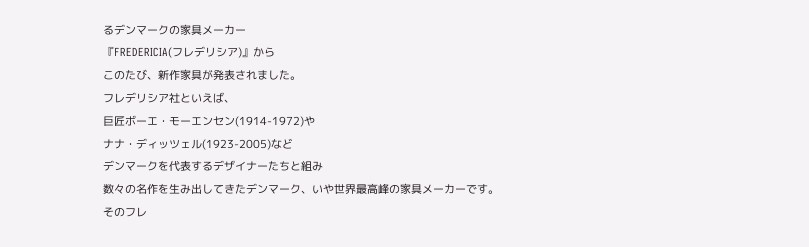るデンマークの家具メーカー
『FREDERICIA(フレデリシア)』から
このたび、新作家具が発表されました。
フレデリシア社といえば、
巨匠ボーエ・モーエンセン(1914-1972)や
ナナ・ディッツェル(1923-2005)など
デンマークを代表するデザイナーたちと組み
数々の名作を生み出してきたデンマーク、いや世界最高峰の家具メーカーです。
そのフレ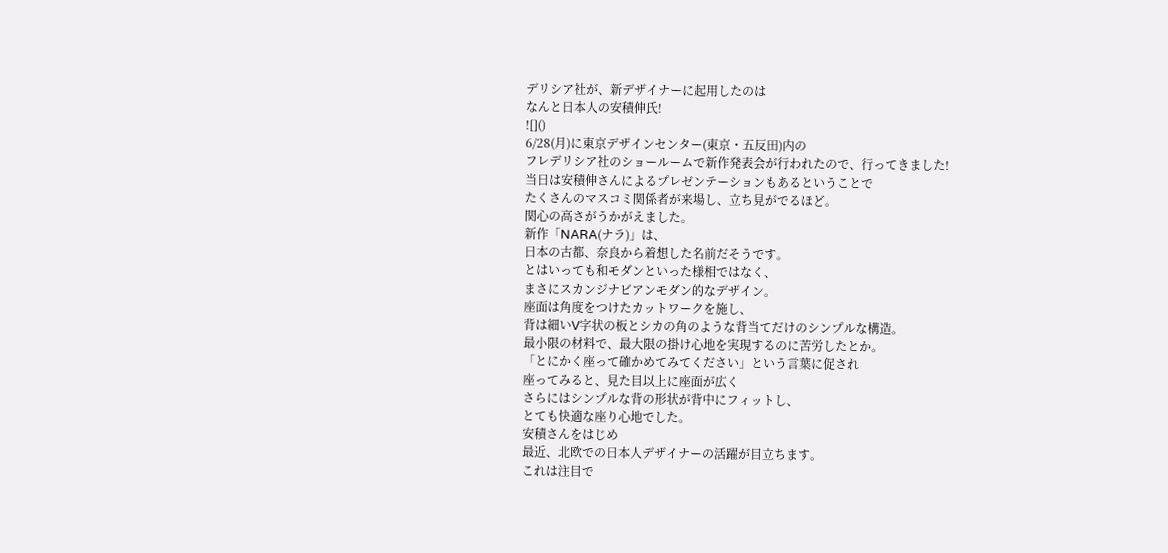デリシア社が、新デザイナーに起用したのは
なんと日本人の安積伸氏!
![]()
6/28(月)に東京デザインセンター(東京・五反田)内の
フレデリシア社のショールームで新作発表会が行われたので、行ってきました!
当日は安積伸さんによるプレゼンテーションもあるということで
たくさんのマスコミ関係者が来場し、立ち見がでるほど。
関心の高さがうかがえました。
新作「NARA(ナラ)」は、
日本の古都、奈良から着想した名前だそうです。
とはいっても和モダンといった様相ではなく、
まさにスカンジナビアンモダン的なデザイン。
座面は角度をつけたカットワークを施し、
背は細いV字状の板とシカの角のような背当てだけのシンプルな構造。
最小限の材料で、最大限の掛け心地を実現するのに苦労したとか。
「とにかく座って確かめてみてください」という言葉に促され
座ってみると、見た目以上に座面が広く
さらにはシンプルな背の形状が背中にフィットし、
とても快適な座り心地でした。
安積さんをはじめ
最近、北欧での日本人デザイナーの活躍が目立ちます。
これは注目で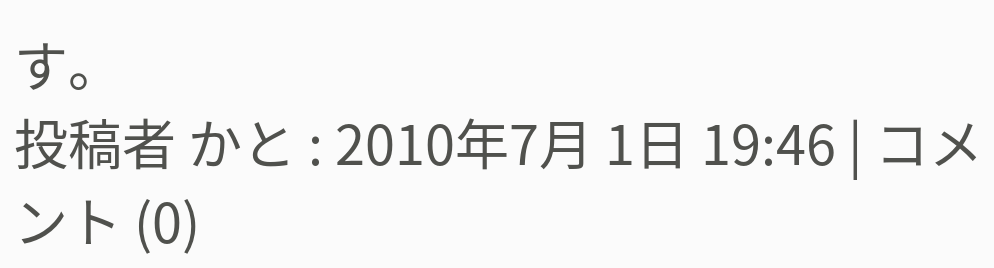す。
投稿者 かと : 2010年7月 1日 19:46 | コメント (0)